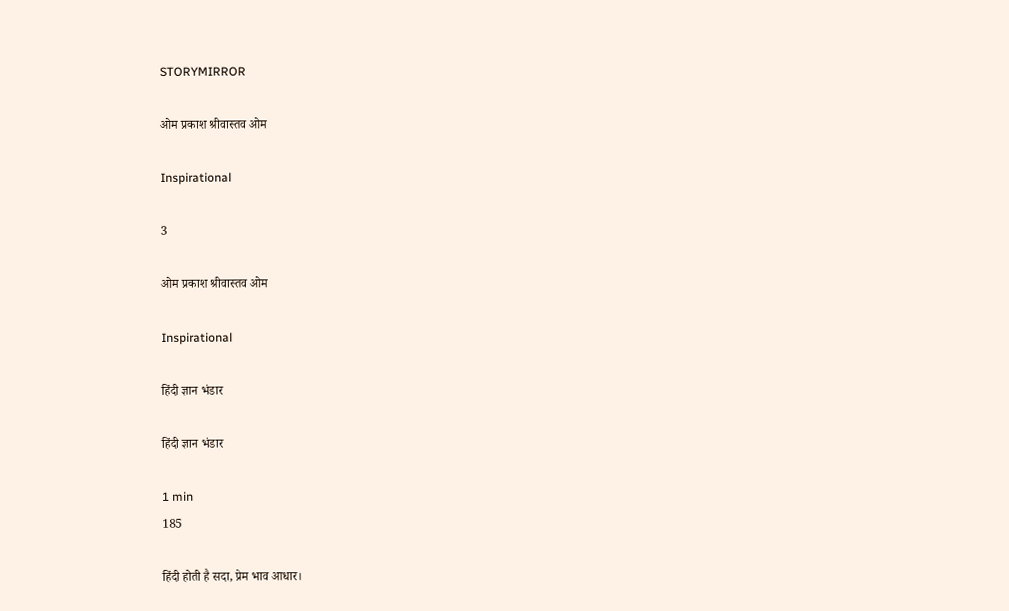STORYMIRROR

ओम प्रकाश श्रीवास्तव ओम

Inspirational

3

ओम प्रकाश श्रीवास्तव ओम

Inspirational

हिंदी ज्ञान भंडार

हिंदी ज्ञान भंडार

1 min
185

हिंदी होती है सदा, प्रेम भाव आधार।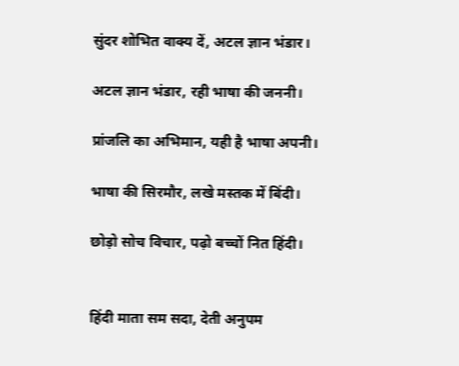सुंदर शोभित वाक्य दें, अटल ज्ञान भंडार।

अटल ज्ञान भंडार, रही भाषा की जननी।

प्रांजलि का अभिमान, यही है भाषा अपनी।

भाषा की सिरमौर, लखे मस्तक में बिंदी।

छोड़ो सोच विचार, पढ़ो बच्चों नित हिंदी।


हिंदी माता सम सदा, देती अनुपम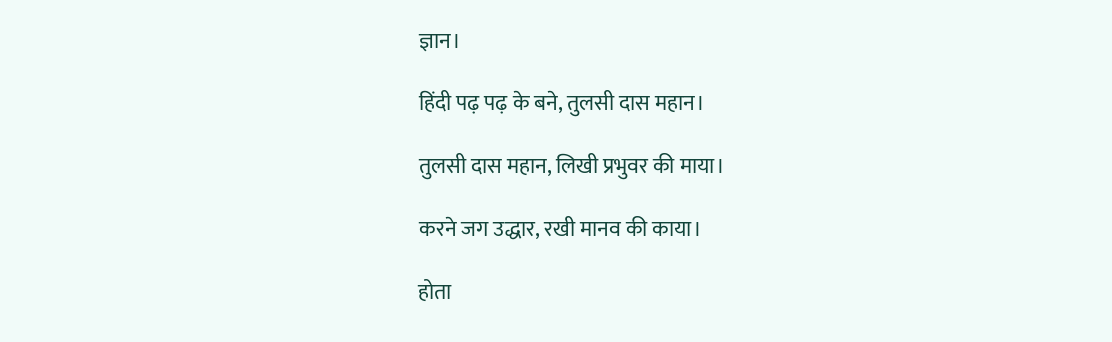ज्ञान।

हिंदी पढ़ पढ़ के बने, तुलसी दास महान।

तुलसी दास महान, लिखी प्रभुवर की माया।

करने जग उद्धार, रखी मानव की काया।

होता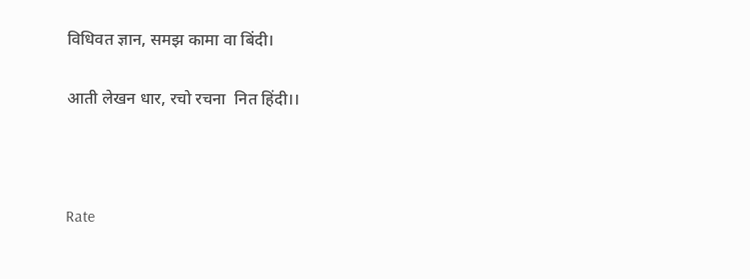विधिवत ज्ञान, समझ कामा वा बिंदी।

आती लेखन धार, रचो रचना  नित हिंदी।।



Rate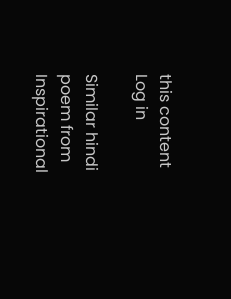this content
Log in

Similar hindi poem from Inspirational